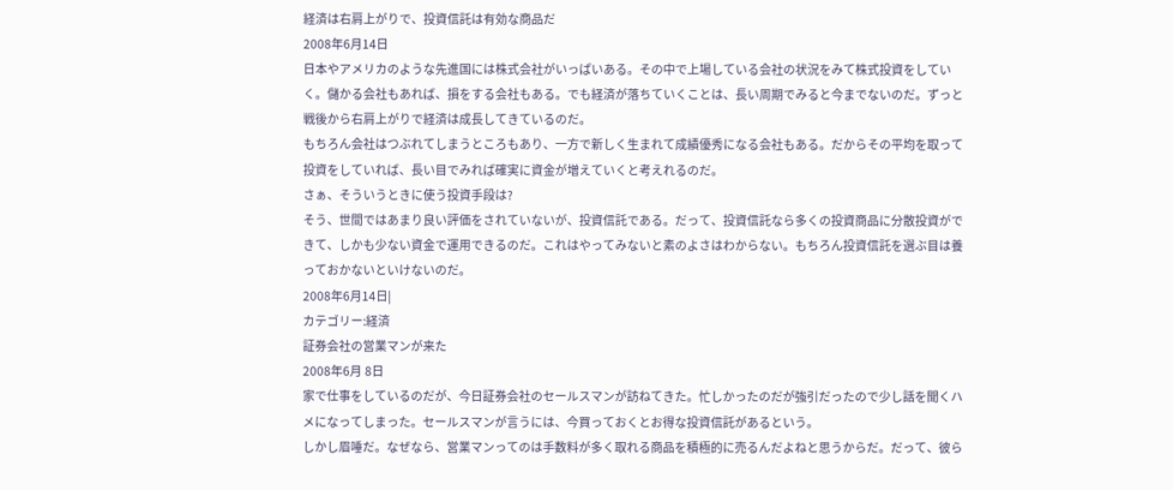経済は右肩上がりで、投資信託は有効な商品だ
2008年6月14日
日本やアメリカのような先進国には株式会社がいっぱいある。その中で上場している会社の状況をみて株式投資をしていく。儲かる会社もあれば、損をする会社もある。でも経済が落ちていくことは、長い周期でみると今までないのだ。ずっと戦後から右肩上がりで経済は成長してきているのだ。
もちろん会社はつぶれてしまうところもあり、一方で新しく生まれて成績優秀になる会社もある。だからその平均を取って投資をしていれば、長い目でみれば確実に資金が増えていくと考えれるのだ。
さぁ、そういうときに使う投資手段は?
そう、世間ではあまり良い評価をされていないが、投資信託である。だって、投資信託なら多くの投資商品に分散投資ができて、しかも少ない資金で運用できるのだ。これはやってみないと素のよさはわからない。もちろん投資信託を選ぶ目は養っておかないといけないのだ。
2008年6月14日|
カテゴリー:経済
証券会社の営業マンが来た
2008年6月 8日
家で仕事をしているのだが、今日証券会社のセールスマンが訪ねてきた。忙しかったのだが強引だったので少し話を聞くハメになってしまった。セールスマンが言うには、今買っておくとお得な投資信託があるという。
しかし眉唾だ。なぜなら、営業マンってのは手数料が多く取れる商品を積極的に売るんだよねと思うからだ。だって、彼ら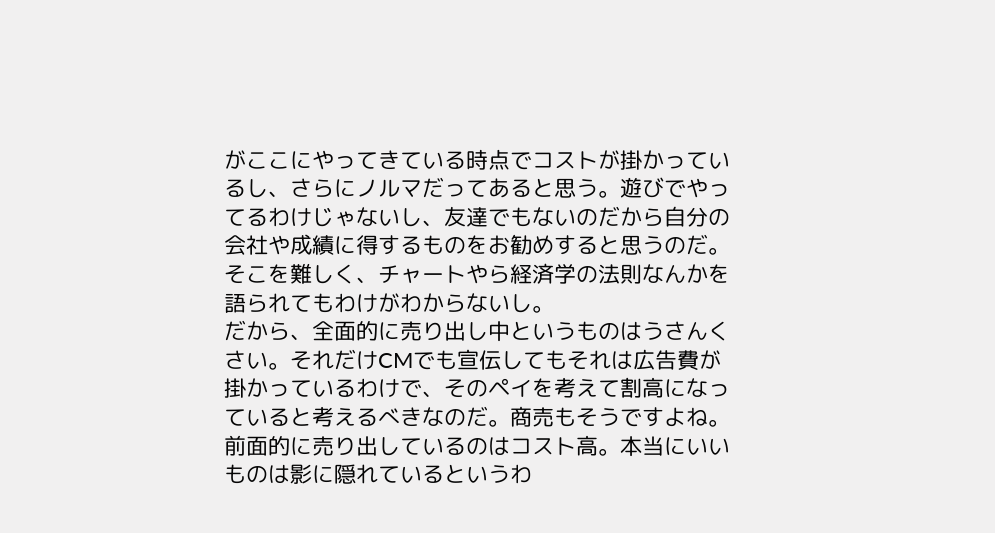がここにやってきている時点でコストが掛かっているし、さらにノルマだってあると思う。遊びでやってるわけじゃないし、友達でもないのだから自分の会社や成績に得するものをお勧めすると思うのだ。そこを難しく、チャートやら経済学の法則なんかを語られてもわけがわからないし。
だから、全面的に売り出し中というものはうさんくさい。それだけCMでも宣伝してもそれは広告費が掛かっているわけで、そのペイを考えて割高になっていると考えるべきなのだ。商売もそうですよね。前面的に売り出しているのはコスト高。本当にいいものは影に隠れているというわ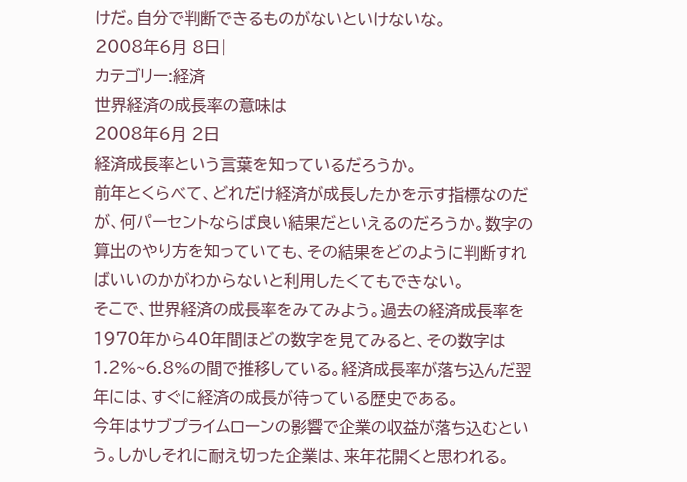けだ。自分で判断できるものがないといけないな。
2008年6月 8日|
カテゴリー:経済
世界経済の成長率の意味は
2008年6月 2日
経済成長率という言葉を知っているだろうか。
前年とくらべて、どれだけ経済が成長したかを示す指標なのだが、何パーセントならば良い結果だといえるのだろうか。数字の算出のやり方を知っていても、その結果をどのように判断すればいいのかがわからないと利用したくてもできない。
そこで、世界経済の成長率をみてみよう。過去の経済成長率を1970年から40年間ほどの数字を見てみると、その数字は1.2%~6.8%の間で推移している。経済成長率が落ち込んだ翌年には、すぐに経済の成長が待っている歴史である。
今年はサブプライムローンの影響で企業の収益が落ち込むという。しかしそれに耐え切った企業は、来年花開くと思われる。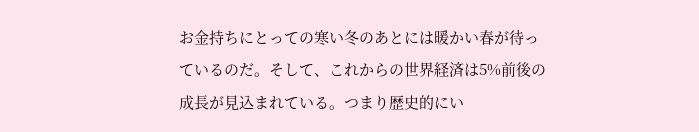お金持ちにとっての寒い冬のあとには暖かい春が待っているのだ。そして、これからの世界経済は5%前後の成長が見込まれている。つまり歴史的にい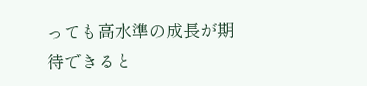っても高水準の成長が期待できると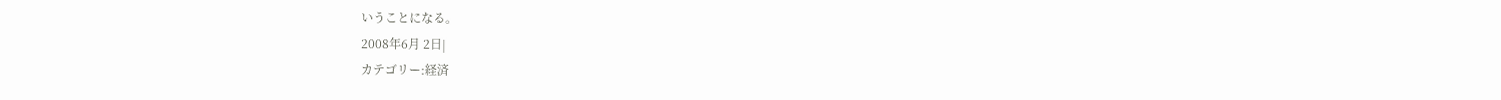いうことになる。
2008年6月 2日|
カテゴリー:経済